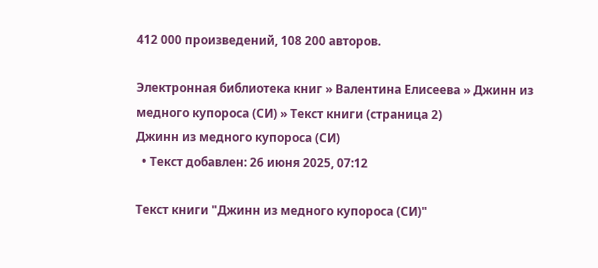412 000 произведений, 108 200 авторов.

Электронная библиотека книг » Валентина Елисеева » Джинн из медного купороса (СИ) » Текст книги (страница 2)
Джинн из медного купороса (СИ)
  • Текст добавлен: 26 июня 2025, 07:12

Текст книги "Джинн из медного купороса (СИ)"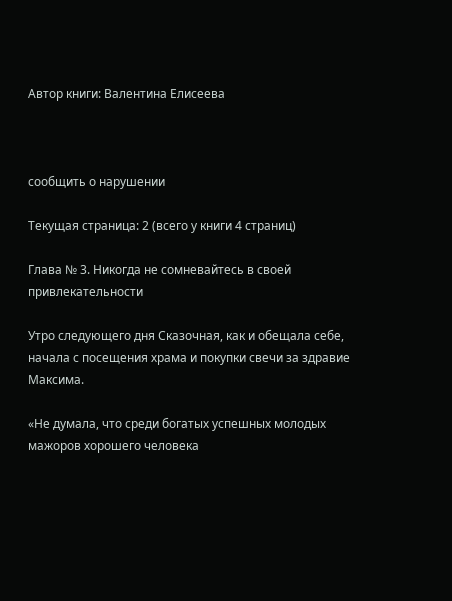Автор книги: Валентина Елисеева



сообщить о нарушении

Текущая страница: 2 (всего у книги 4 страниц)

Глава № 3. Никогда не сомневайтесь в своей привлекательности

Утро следующего дня Сказочная, как и обещала себе, начала с посещения храма и покупки свечи за здравие Максима.

«Не думала, что среди богатых успешных молодых мажоров хорошего человека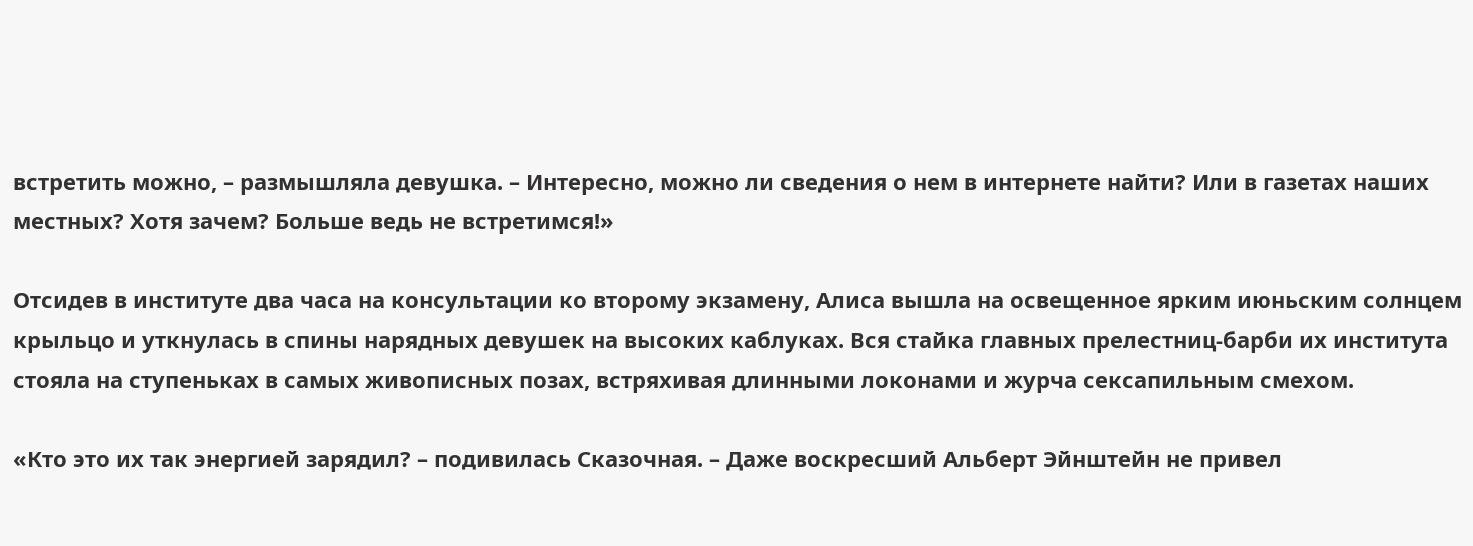встретить можно, – размышляла девушка. – Интересно, можно ли сведения о нем в интернете найти? Или в газетах наших местных? Хотя зачем? Больше ведь не встретимся!»

Отсидев в институте два часа на консультации ко второму экзамену, Алиса вышла на освещенное ярким июньским солнцем крыльцо и уткнулась в спины нарядных девушек на высоких каблуках. Вся стайка главных прелестниц-барби их института стояла на ступеньках в самых живописных позах, встряхивая длинными локонами и журча сексапильным смехом.

«Кто это их так энергией зарядил? – подивилась Сказочная. – Даже воскресший Альберт Эйнштейн не привел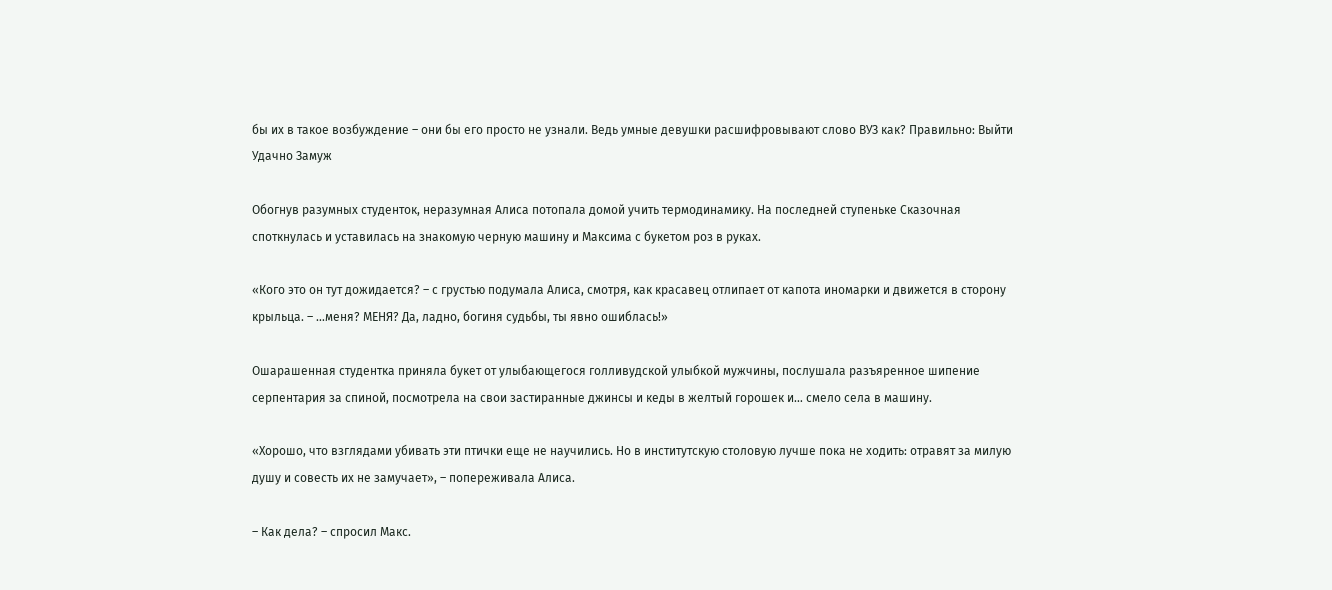бы их в такое возбуждение – они бы его просто не узнали. Ведь умные девушки расшифровывают слово ВУЗ как? Правильно: Выйти Удачно Замуж

Обогнув разумных студенток, неразумная Алиса потопала домой учить термодинамику. На последней ступеньке Сказочная споткнулась и уставилась на знакомую черную машину и Максима с букетом роз в руках.

«Кого это он тут дожидается? – с грустью подумала Алиса, смотря, как красавец отлипает от капота иномарки и движется в сторону крыльца. – …меня? МЕНЯ? Да, ладно, богиня судьбы, ты явно ошиблась!»

Ошарашенная студентка приняла букет от улыбающегося голливудской улыбкой мужчины, послушала разъяренное шипение серпентария за спиной, посмотрела на свои застиранные джинсы и кеды в желтый горошек и… смело села в машину.

«Хорошо, что взглядами убивать эти птички еще не научились. Но в институтскую столовую лучше пока не ходить: отравят за милую душу и совесть их не замучает», – попереживала Алиса.

– Как дела? – спросил Макс.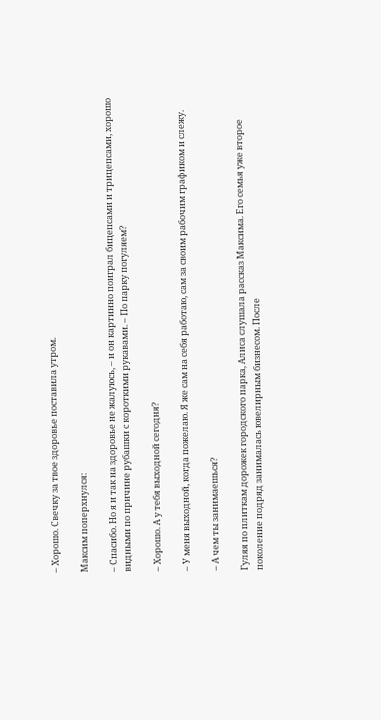– Хорошо. Свечку за твое здоровье поставила утром.

Максим поперхнулся:

– Спасибо. Но я и так на здоровье не жалуюсь, – и он картинно поиграл бицепсами и трицепсами, хорошо видными по причине рубашки с короткими рукавами. – По парку погуляем?

– Хорошо. А у тебя выходной сегодня?

– У меня выходной, когда пожелаю. Я же сам на себя работаю, сам за своим рабочим графиком и слежу.

– А чем ты занимаешься?

Гуляя по плиткам дорожек городского парка, Алиса слушала рассказ Максима. Его семья уже второе поколение подряд занималась ювелирным бизнесом. После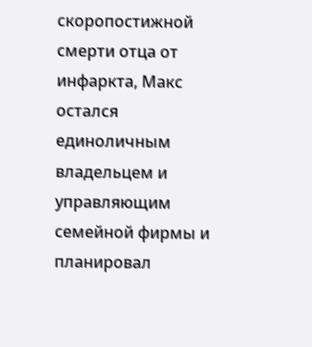скоропостижной смерти отца от инфаркта, Макс остался единоличным владельцем и управляющим семейной фирмы и планировал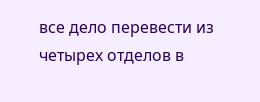все дело перевести из четырех отделов в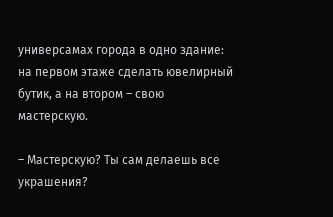универсамах города в одно здание: на первом этаже сделать ювелирный бутик, а на втором – свою мастерскую.

– Мастерскую? Ты сам делаешь все украшения?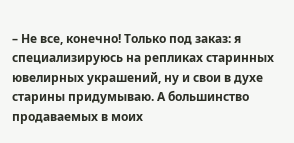– Не все, конечно! Только под заказ: я специализируюсь на репликах старинных ювелирных украшений, ну и свои в духе старины придумываю. А большинство продаваемых в моих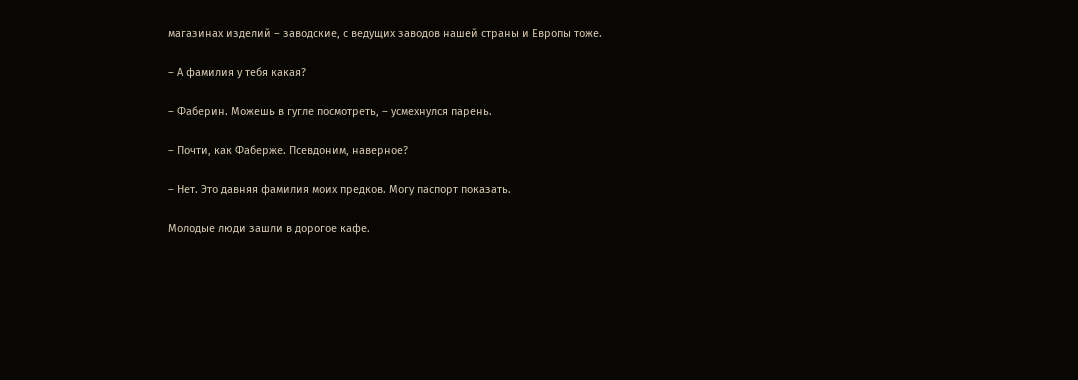магазинах изделий – заводские, с ведущих заводов нашей страны и Европы тоже.

– А фамилия у тебя какая?

– Фаберин. Можешь в гугле посмотреть, – усмехнулся парень.

– Почти, как Фаберже. Псевдоним, наверное?

– Нет. Это давняя фамилия моих предков. Могу паспорт показать.

Молодые люди зашли в дорогое кафе.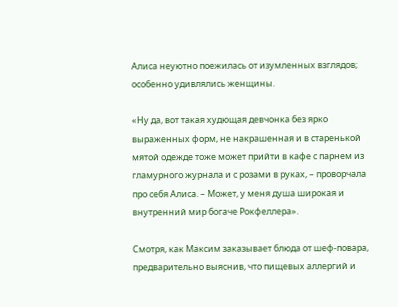Алиса неуютно поежилась от изумленных взглядов; особенно удивлялись женщины.

«Ну да, вот такая худющая девчонка без ярко выраженных форм, не накрашенная и в старенькой мятой одежде тоже может прийти в кафе с парнем из гламурного журнала и с розами в руках, – проворчала про себя Алиса. – Может, у меня душа широкая и внутренний мир богаче Рокфеллера».

Смотря, как Максим заказывает блюда от шеф-повара, предварительно выяснив, что пищевых аллергий и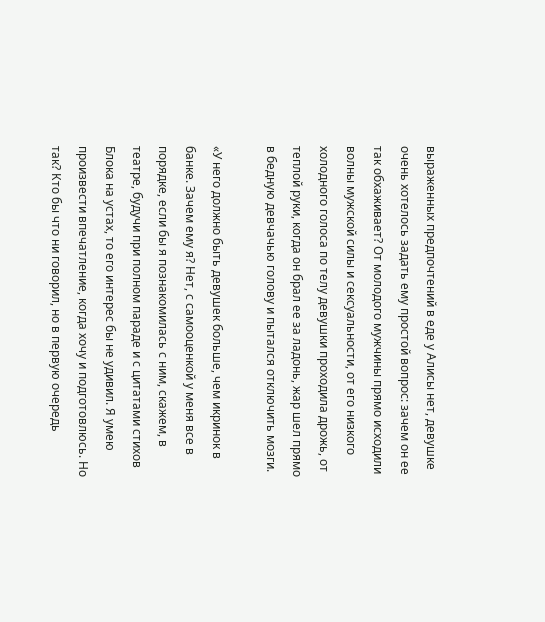выраженных предпочтений в еде у Алисы нет, девушке очень хотелось задать ему простой вопрос: зачем он ее так обхаживает? От молодого мужчины прямо исходили волны мужской силы и сексуальности, от его низкого холодного голоса по телу девушки проходила дрожь, от теплой руки, когда он брал ее за ладонь, жар шел прямо в бедную девчачью голову и пытался отключить мозги.

«У него должно быть девушек больше, чем икринок в банке. Зачем ему я? Нет, с самооценкой у меня все в порядке, если бы я познакомилась с ним, скажем, в театре, будучи при полном параде и с цитатами стихов Блока на устах, то его интерес бы не удивил. Я умею произвести впечатление, когда хочу и подготовлюсь. Но так? Кто бы что ни говорил, но в первую очередь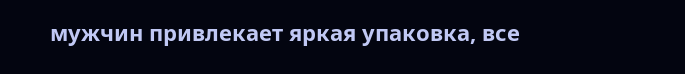мужчин привлекает яркая упаковка, все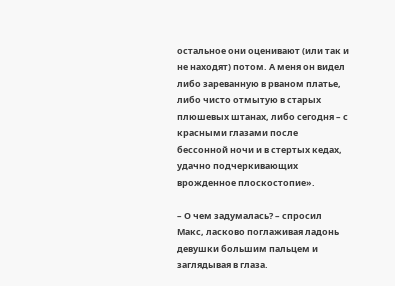остальное они оценивают (или так и не находят) потом. А меня он видел либо зареванную в рваном платье, либо чисто отмытую в старых плюшевых штанах, либо сегодня – с красными глазами после бессонной ночи и в стертых кедах, удачно подчеркивающих врожденное плоскостопие».

– О чем задумалась? – спросил Макс, ласково поглаживая ладонь девушки большим пальцем и заглядывая в глаза.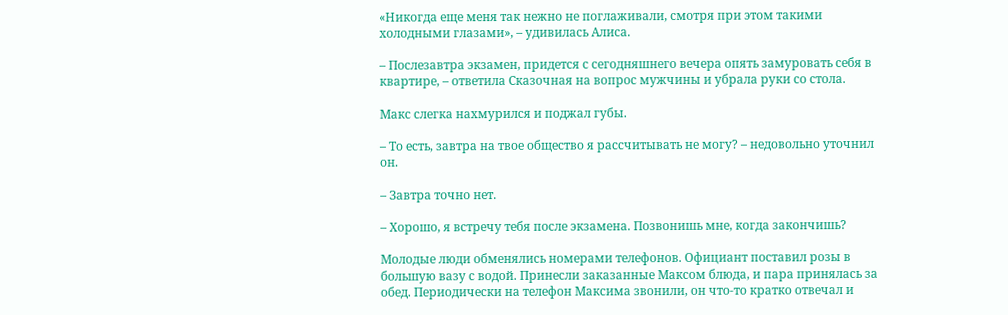«Никогда еще меня так нежно не поглаживали, смотря при этом такими холодными глазами», – удивилась Алиса.

– Послезавтра экзамен, придется с сегодняшнего вечера опять замуровать себя в квартире, – ответила Сказочная на вопрос мужчины и убрала руки со стола.

Макс слегка нахмурился и поджал губы.

– То есть, завтра на твое общество я рассчитывать не могу? – недовольно уточнил он.

– Завтра точно нет.

– Хорошо, я встречу тебя после экзамена. Позвонишь мне, когда закончишь?

Молодые люди обменялись номерами телефонов. Официант поставил розы в большую вазу с водой. Принесли заказанные Максом блюда, и пара принялась за обед. Периодически на телефон Максима звонили, он что-то кратко отвечал и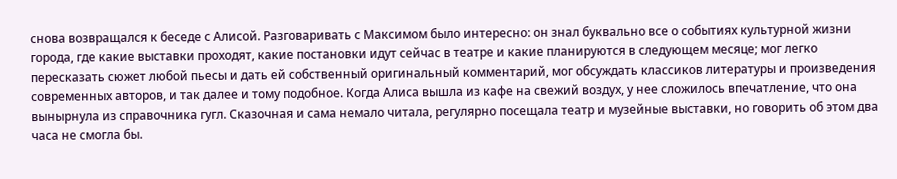снова возвращался к беседе с Алисой. Разговаривать с Максимом было интересно: он знал буквально все о событиях культурной жизни города, где какие выставки проходят, какие постановки идут сейчас в театре и какие планируются в следующем месяце; мог легко пересказать сюжет любой пьесы и дать ей собственный оригинальный комментарий, мог обсуждать классиков литературы и произведения современных авторов, и так далее и тому подобное. Когда Алиса вышла из кафе на свежий воздух, у нее сложилось впечатление, что она вынырнула из справочника гугл. Сказочная и сама немало читала, регулярно посещала театр и музейные выставки, но говорить об этом два часа не смогла бы.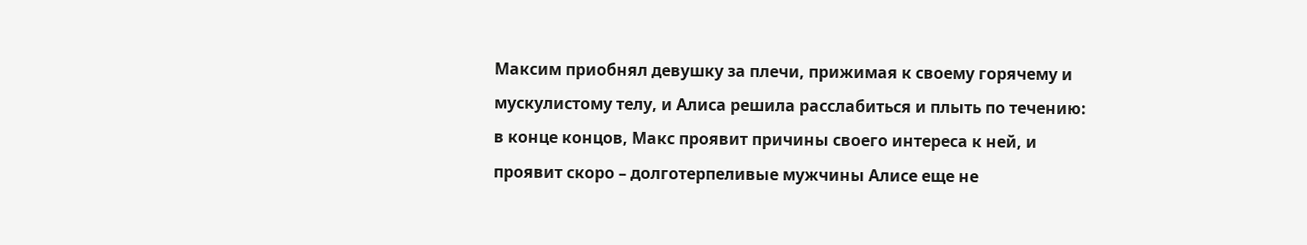Максим приобнял девушку за плечи, прижимая к своему горячему и мускулистому телу, и Алиса решила расслабиться и плыть по течению: в конце концов, Макс проявит причины своего интереса к ней, и проявит скоро – долготерпеливые мужчины Алисе еще не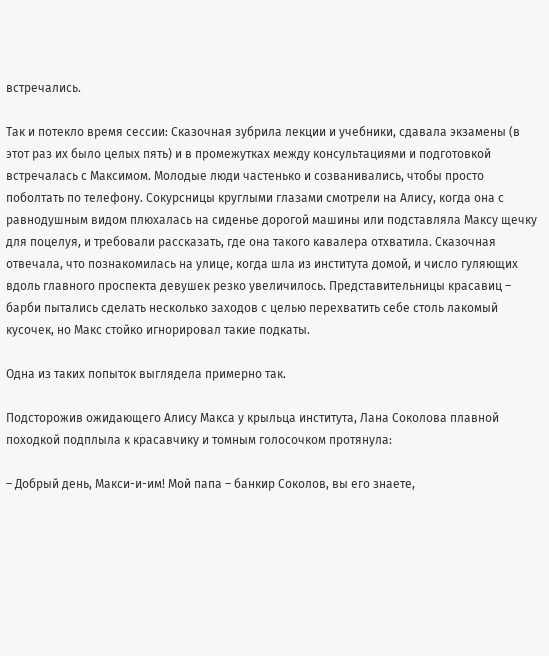встречались.

Так и потекло время сессии: Сказочная зубрила лекции и учебники, сдавала экзамены (в этот раз их было целых пять) и в промежутках между консультациями и подготовкой встречалась с Максимом. Молодые люди частенько и созванивались, чтобы просто поболтать по телефону. Сокурсницы круглыми глазами смотрели на Алису, когда она с равнодушным видом плюхалась на сиденье дорогой машины или подставляла Максу щечку для поцелуя, и требовали рассказать, где она такого кавалера отхватила. Сказочная отвечала, что познакомилась на улице, когда шла из института домой, и число гуляющих вдоль главного проспекта девушек резко увеличилось. Представительницы красавиц – барби пытались сделать несколько заходов с целью перехватить себе столь лакомый кусочек, но Макс стойко игнорировал такие подкаты.

Одна из таких попыток выглядела примерно так.

Подсторожив ожидающего Алису Макса у крыльца института, Лана Соколова плавной походкой подплыла к красавчику и томным голосочком протянула:

– Добрый день, Макси-и-им! Мой папа – банкир Соколов, вы его знаете,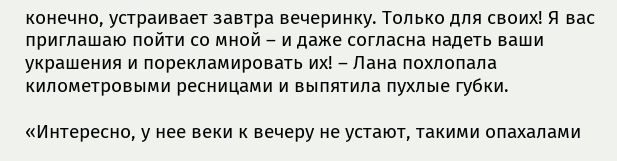конечно, устраивает завтра вечеринку. Только для своих! Я вас приглашаю пойти со мной – и даже согласна надеть ваши украшения и порекламировать их! – Лана похлопала километровыми ресницами и выпятила пухлые губки.

«Интересно, у нее веки к вечеру не устают, такими опахалами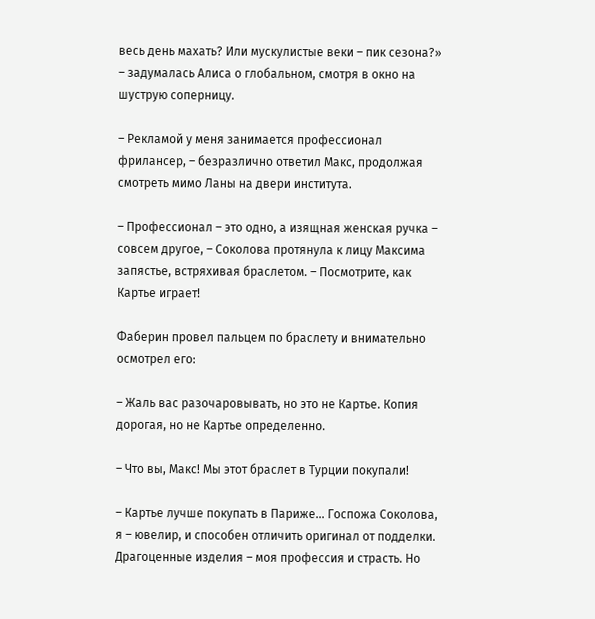весь день махать? Или мускулистые веки – пик сезона?» – задумалась Алиса о глобальном, смотря в окно на шуструю соперницу.

– Рекламой у меня занимается профессионал фрилансер, – безразлично ответил Макс, продолжая смотреть мимо Ланы на двери института.

– Профессионал – это одно, а изящная женская ручка – совсем другое, – Соколова протянула к лицу Максима запястье, встряхивая браслетом. – Посмотрите, как Картье играет!

Фаберин провел пальцем по браслету и внимательно осмотрел его:

– Жаль вас разочаровывать, но это не Картье. Копия дорогая, но не Картье определенно.

– Что вы, Макс! Мы этот браслет в Турции покупали!

– Картье лучше покупать в Париже… Госпожа Соколова, я – ювелир, и способен отличить оригинал от подделки. Драгоценные изделия – моя профессия и страсть. Но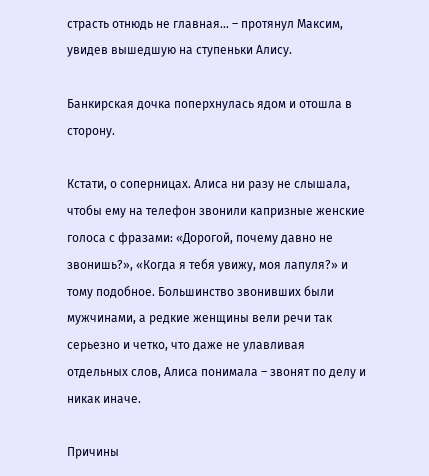страсть отнюдь не главная… – протянул Максим, увидев вышедшую на ступеньки Алису.

Банкирская дочка поперхнулась ядом и отошла в сторону.

Кстати, о соперницах. Алиса ни разу не слышала, чтобы ему на телефон звонили капризные женские голоса с фразами: «Дорогой, почему давно не звонишь?», «Когда я тебя увижу, моя лапуля?» и тому подобное. Большинство звонивших были мужчинами, а редкие женщины вели речи так серьезно и четко, что даже не улавливая отдельных слов, Алиса понимала – звонят по делу и никак иначе.

Причины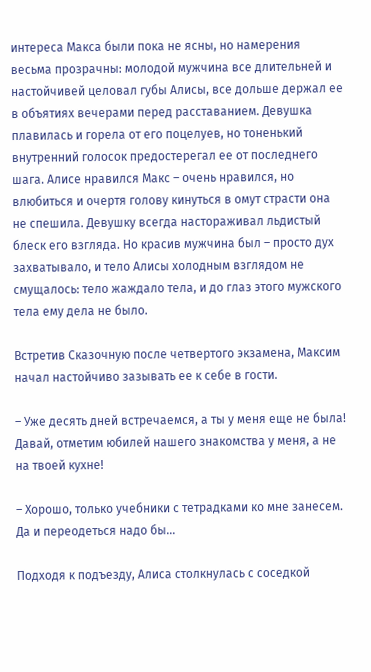интереса Макса были пока не ясны, но намерения весьма прозрачны: молодой мужчина все длительней и настойчивей целовал губы Алисы, все дольше держал ее в объятиях вечерами перед расставанием. Девушка плавилась и горела от его поцелуев, но тоненький внутренний голосок предостерегал ее от последнего шага. Алисе нравился Макс – очень нравился, но влюбиться и очертя голову кинуться в омут страсти она не спешила. Девушку всегда настораживал льдистый блеск его взгляда. Но красив мужчина был – просто дух захватывало, и тело Алисы холодным взглядом не смущалось: тело жаждало тела, и до глаз этого мужского тела ему дела не было.

Встретив Сказочную после четвертого экзамена, Максим начал настойчиво зазывать ее к себе в гости.

– Уже десять дней встречаемся, а ты у меня еще не была! Давай, отметим юбилей нашего знакомства у меня, а не на твоей кухне!

– Хорошо, только учебники с тетрадками ко мне занесем. Да и переодеться надо бы…

Подходя к подъезду, Алиса столкнулась с соседкой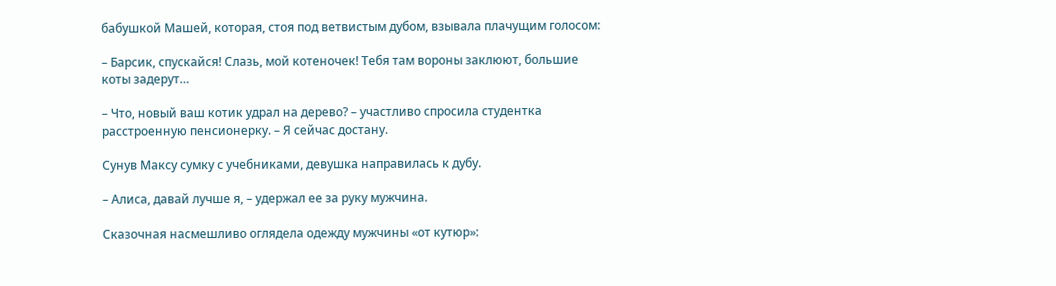бабушкой Машей, которая, стоя под ветвистым дубом, взывала плачущим голосом:

– Барсик, спускайся! Слазь, мой котеночек! Тебя там вороны заклюют, большие коты задерут…

– Что, новый ваш котик удрал на дерево? – участливо спросила студентка расстроенную пенсионерку. – Я сейчас достану.

Сунув Максу сумку с учебниками, девушка направилась к дубу.

– Алиса, давай лучше я, – удержал ее за руку мужчина.

Сказочная насмешливо оглядела одежду мужчины «от кутюр»: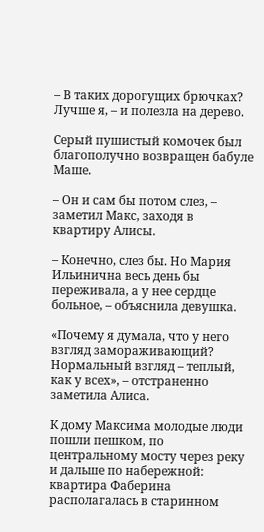– В таких дорогущих брючках? Лучше я, – и полезла на дерево.

Серый пушистый комочек был благополучно возвращен бабуле Маше.

– Он и сам бы потом слез, – заметил Макс, заходя в квартиру Алисы.

– Конечно, слез бы. Но Мария Ильинична весь день бы переживала, а у нее сердце больное, – объяснила девушка.

«Почему я думала, что у него взгляд замораживающий? Нормальный взгляд – теплый, как у всех», – отстраненно заметила Алиса.

К дому Максима молодые люди пошли пешком, по центральному мосту через реку и дальше по набережной: квартира Фаберина располагалась в старинном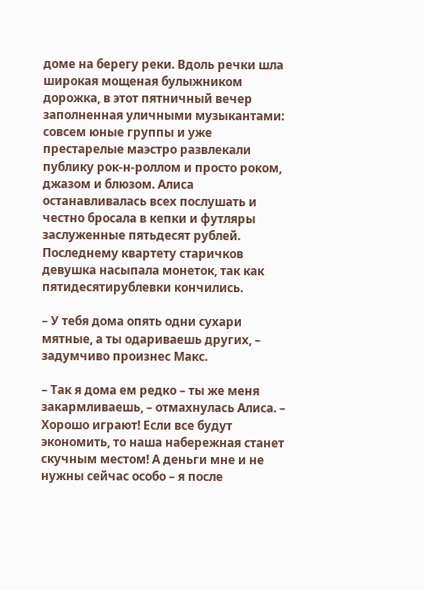доме на берегу реки. Вдоль речки шла широкая мощеная булыжником дорожка, в этот пятничный вечер заполненная уличными музыкантами: совсем юные группы и уже престарелые маэстро развлекали публику рок-н-роллом и просто роком, джазом и блюзом. Алиса останавливалась всех послушать и честно бросала в кепки и футляры заслуженные пятьдесят рублей. Последнему квартету старичков девушка насыпала монеток, так как пятидесятирублевки кончились.

– У тебя дома опять одни сухари мятные, а ты одариваешь других, – задумчиво произнес Макс.

– Так я дома ем редко – ты же меня закармливаешь, – отмахнулась Алиса. – Хорошо играют! Если все будут экономить, то наша набережная станет скучным местом! А деньги мне и не нужны сейчас особо – я после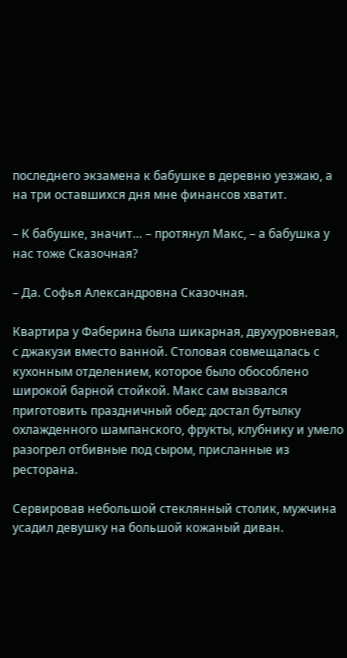последнего экзамена к бабушке в деревню уезжаю, а на три оставшихся дня мне финансов хватит.

– К бабушке, значит… – протянул Макс, – а бабушка у нас тоже Сказочная?

– Да. Софья Александровна Сказочная.

Квартира у Фаберина была шикарная, двухуровневая, с джакузи вместо ванной. Столовая совмещалась с кухонным отделением, которое было обособлено широкой барной стойкой. Макс сам вызвался приготовить праздничный обед: достал бутылку охлажденного шампанского, фрукты, клубнику и умело разогрел отбивные под сыром, присланные из ресторана.

Сервировав небольшой стеклянный столик, мужчина усадил девушку на большой кожаный диван.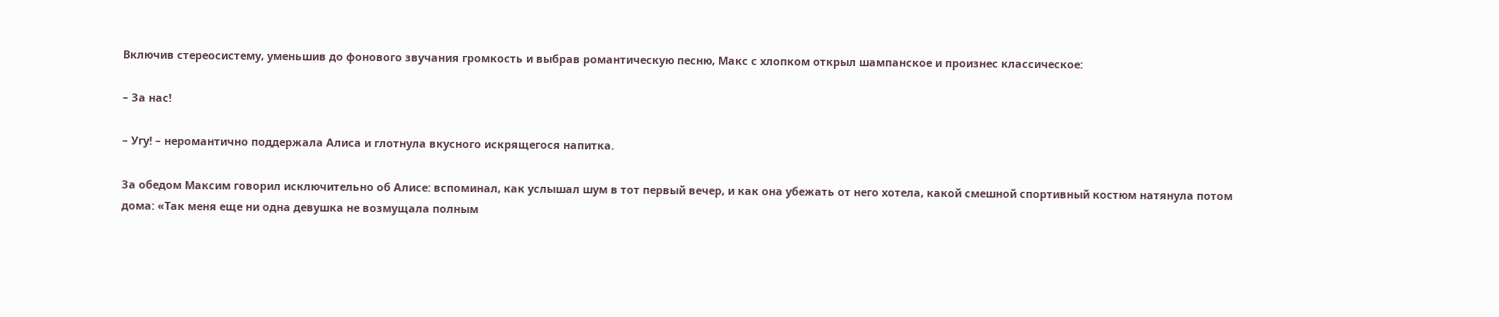Включив стереосистему, уменьшив до фонового звучания громкость и выбрав романтическую песню, Макс с хлопком открыл шампанское и произнес классическое:

– За нас!

– Угу! – неромантично поддержала Алиса и глотнула вкусного искрящегося напитка.

За обедом Максим говорил исключительно об Алисе: вспоминал, как услышал шум в тот первый вечер, и как она убежать от него хотела, какой смешной спортивный костюм натянула потом дома: «Так меня еще ни одна девушка не возмущала полным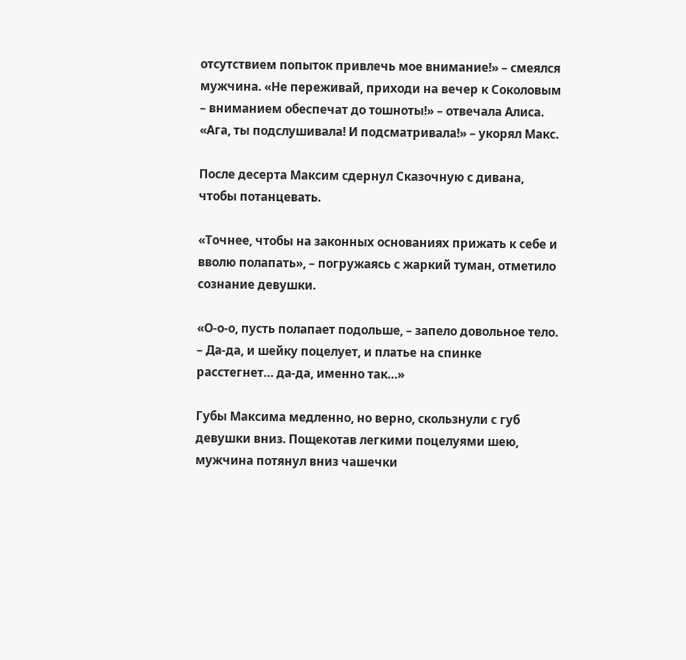отсутствием попыток привлечь мое внимание!» – смеялся мужчина. «Не переживай, приходи на вечер к Соколовым – вниманием обеспечат до тошноты!» – отвечала Алиса. «Ага, ты подслушивала! И подсматривала!» – укорял Макс.

После десерта Максим сдернул Сказочную с дивана, чтобы потанцевать.

«Точнее, чтобы на законных основаниях прижать к себе и вволю полапать», – погружаясь с жаркий туман, отметило сознание девушки.

«О-о-о, пусть полапает подольше, – запело довольное тело. – Да-да, и шейку поцелует, и платье на спинке расстегнет… да-да, именно так…»

Губы Максима медленно, но верно, скользнули с губ девушки вниз. Пощекотав легкими поцелуями шею, мужчина потянул вниз чашечки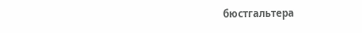бюстгальтера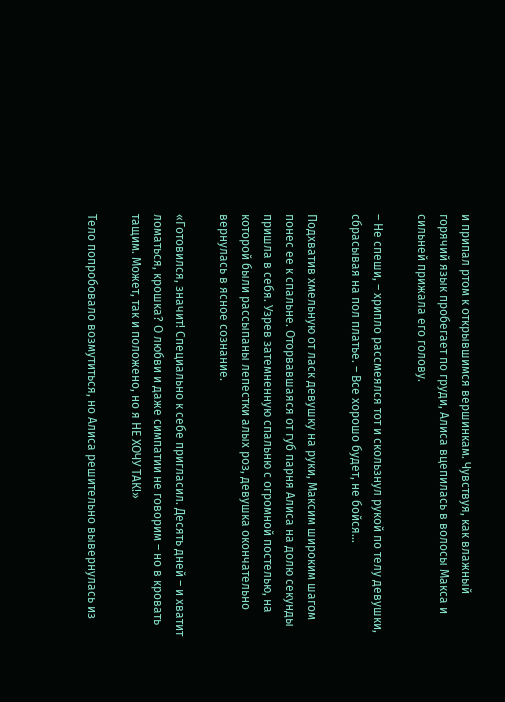и припал ртом к открывшимся вершинкам. Чувствуя, как влажный горячий язык пробегает по груди, Алиса вцепилась в волосы Макса и сильней прижала его голову.

– Не спеши, – хрипло рассмеялся тот и скользнул рукой по телу девушки, сбрасывая на пол платье. – Все хорошо будет, не бойся…

Подхватив хмельную от ласк девушку на руки, Максим широким шагом понес ее к спальне. Оторвавшаяся от губ парня Алиса на долю секунды пришла в себя. Узрев затемненную спальню с огромной постелью, на которой были рассыпаны лепестки алых роз, девушка окончательно вернулась в ясное сознание.

«Готовился, значит! Специально к себе пригласил. Десять дней – и хватит ломаться, крошка? О любви и даже симпатии не говорим – но в кровать тащим. Может, так и положено, но я НЕ ХОЧУ ТАК!»

Тело попробовало возмутиться, но Алиса решительно вывернулась из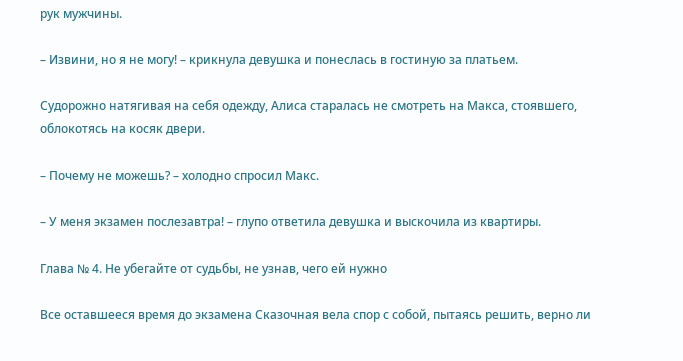рук мужчины.

– Извини, но я не могу! – крикнула девушка и понеслась в гостиную за платьем.

Судорожно натягивая на себя одежду, Алиса старалась не смотреть на Макса, стоявшего, облокотясь на косяк двери.

– Почему не можешь? – холодно спросил Макс.

– У меня экзамен послезавтра! – глупо ответила девушка и выскочила из квартиры.

Глава № 4. Не убегайте от судьбы, не узнав, чего ей нужно

Все оставшееся время до экзамена Сказочная вела спор с собой, пытаясь решить, верно ли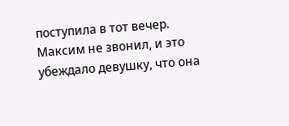поступила в тот вечер. Максим не звонил, и это убеждало девушку, что она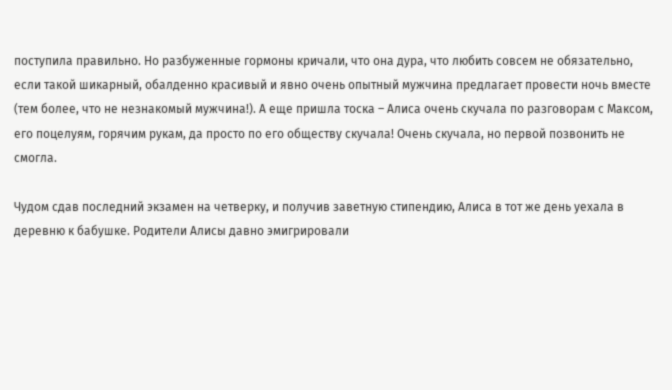поступила правильно. Но разбуженные гормоны кричали, что она дура, что любить совсем не обязательно, если такой шикарный, обалденно красивый и явно очень опытный мужчина предлагает провести ночь вместе (тем более, что не незнакомый мужчина!). А еще пришла тоска – Алиса очень скучала по разговорам с Максом, его поцелуям, горячим рукам, да просто по его обществу скучала! Очень скучала, но первой позвонить не смогла.

Чудом сдав последний экзамен на четверку, и получив заветную стипендию, Алиса в тот же день уехала в деревню к бабушке. Родители Алисы давно эмигрировали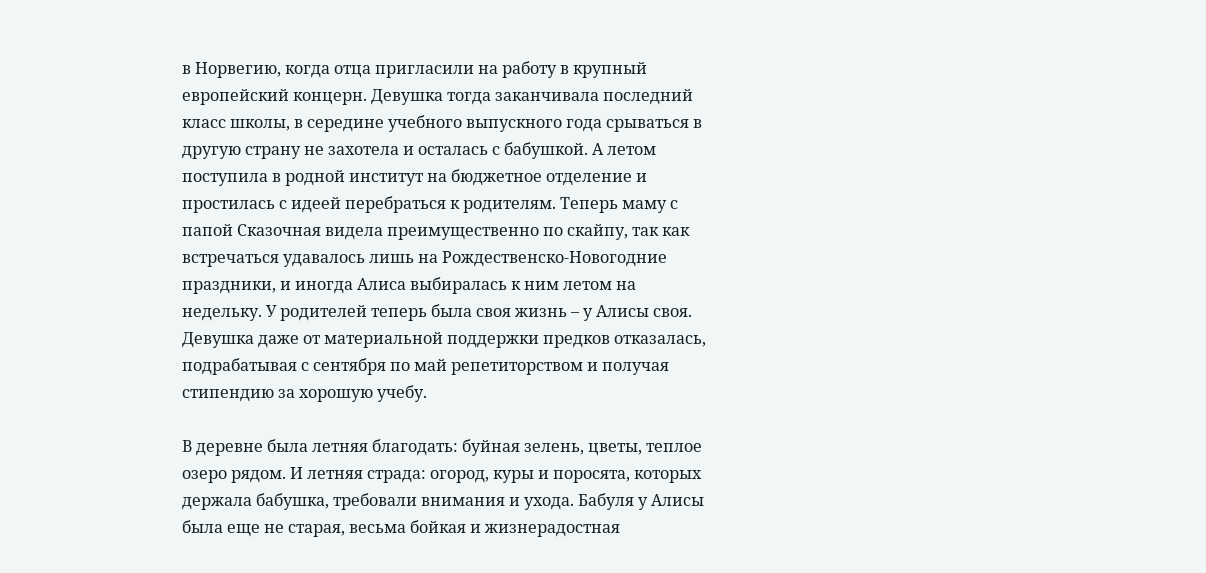в Норвегию, когда отца пригласили на работу в крупный европейский концерн. Девушка тогда заканчивала последний класс школы, в середине учебного выпускного года срываться в другую страну не захотела и осталась с бабушкой. А летом поступила в родной институт на бюджетное отделение и простилась с идеей перебраться к родителям. Теперь маму с папой Сказочная видела преимущественно по скайпу, так как встречаться удавалось лишь на Рождественско-Новогодние праздники, и иногда Алиса выбиралась к ним летом на недельку. У родителей теперь была своя жизнь – у Алисы своя. Девушка даже от материальной поддержки предков отказалась, подрабатывая с сентября по май репетиторством и получая стипендию за хорошую учебу.

В деревне была летняя благодать: буйная зелень, цветы, теплое озеро рядом. И летняя страда: огород, куры и поросята, которых держала бабушка, требовали внимания и ухода. Бабуля у Алисы была еще не старая, весьма бойкая и жизнерадостная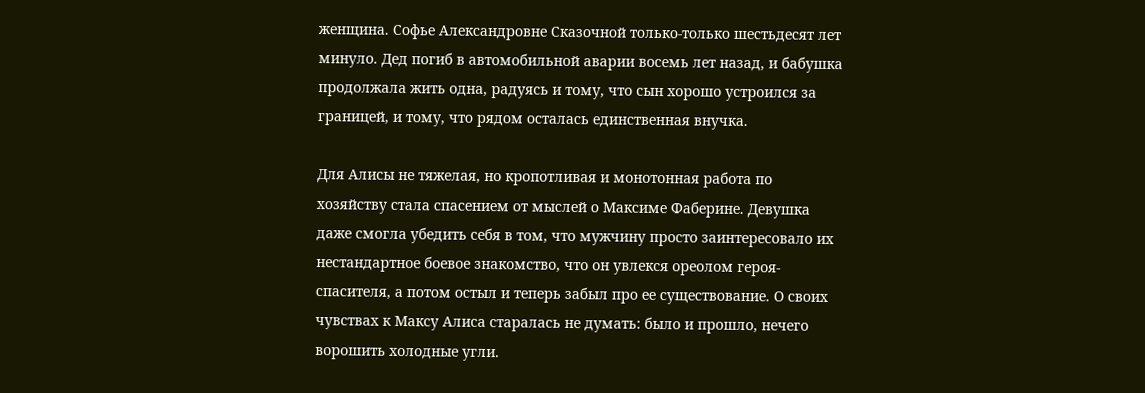женщина. Софье Александровне Сказочной только-только шестьдесят лет минуло. Дед погиб в автомобильной аварии восемь лет назад, и бабушка продолжала жить одна, радуясь и тому, что сын хорошо устроился за границей, и тому, что рядом осталась единственная внучка.

Для Алисы не тяжелая, но кропотливая и монотонная работа по хозяйству стала спасением от мыслей о Максиме Фаберине. Девушка даже смогла убедить себя в том, что мужчину просто заинтересовало их нестандартное боевое знакомство, что он увлекся ореолом героя-спасителя, а потом остыл и теперь забыл про ее существование. О своих чувствах к Максу Алиса старалась не думать: было и прошло, нечего ворошить холодные угли.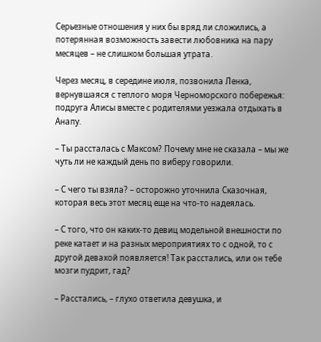Серьезные отношения у них бы вряд ли сложились, а потерянная возможность завести любовника на пару месяцев – не слишком большая утрата.

Через месяц, в середине июля, позвонила Ленка, вернувшаяся с теплого моря Черноморского побережья: подруга Алисы вместе с родителями уезжала отдыхать в Анапу.

– Ты рассталась с Максом? Почему мне не сказала – мы же чуть ли не каждый день по виберу говорили.

– С чего ты взяла? – осторожно уточнила Сказочная, которая весь этот месяц еще на что-то надеялась.

– С того, что он каких-то девиц модельной внешности по реке катает и на разных мероприятиях то с одной, то с другой девахой появляется! Так расстались, или он тебе мозги пудрит, гад?

– Расстались, – глухо ответила девушка, и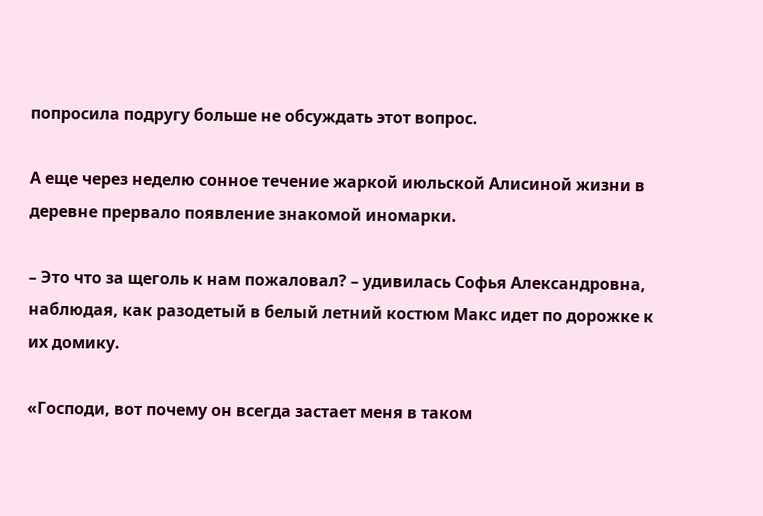попросила подругу больше не обсуждать этот вопрос.

А еще через неделю сонное течение жаркой июльской Алисиной жизни в деревне прервало появление знакомой иномарки.

– Это что за щеголь к нам пожаловал? – удивилась Софья Александровна, наблюдая, как разодетый в белый летний костюм Макс идет по дорожке к их домику.

«Господи, вот почему он всегда застает меня в таком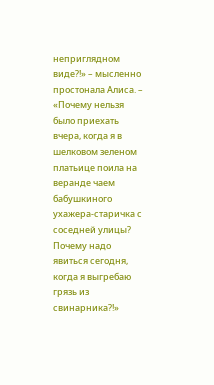неприглядном виде?!» – мысленно простонала Алиса. – «Почему нельзя было приехать вчера, когда я в шелковом зеленом платьице поила на веранде чаем бабушкиного ухажера-старичка с соседней улицы? Почему надо явиться сегодня, когда я выгребаю грязь из свинарника?!»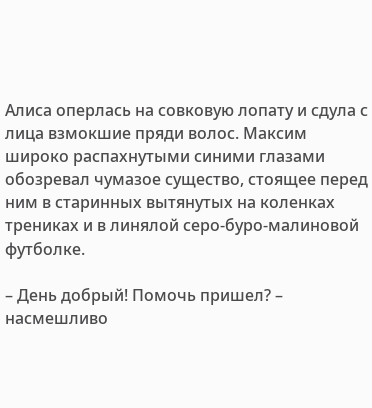Алиса оперлась на совковую лопату и сдула с лица взмокшие пряди волос. Максим широко распахнутыми синими глазами обозревал чумазое существо, стоящее перед ним в старинных вытянутых на коленках трениках и в линялой серо-буро-малиновой футболке.

– День добрый! Помочь пришел? – насмешливо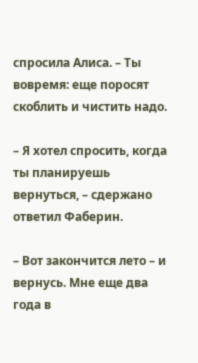спросила Алиса. – Ты вовремя: еще поросят скоблить и чистить надо.

– Я хотел спросить, когда ты планируешь вернуться, – сдержано ответил Фаберин.

– Вот закончится лето – и вернусь. Мне еще два года в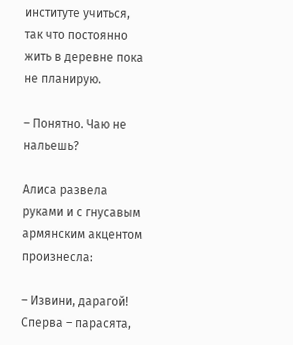институте учиться, так что постоянно жить в деревне пока не планирую.

– Понятно. Чаю не нальешь?

Алиса развела руками и с гнусавым армянским акцентом произнесла:

– Извини, дарагой! Сперва – парасята,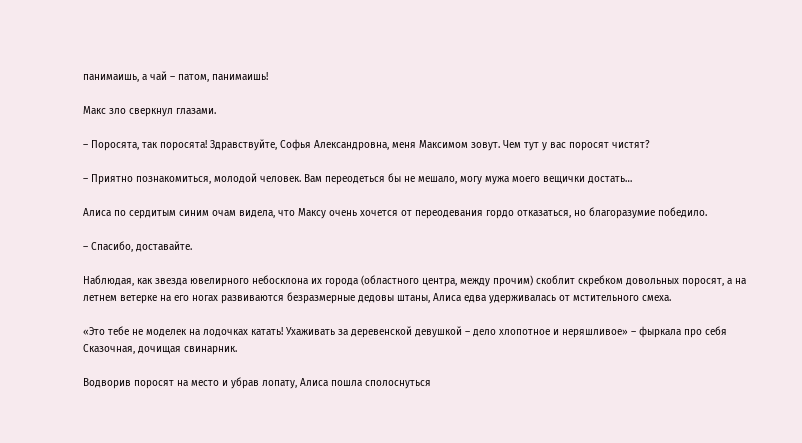панимаишь, а чай – патом, панимаишь!

Макс зло сверкнул глазами.

– Поросята, так поросята! Здравствуйте, Софья Александровна, меня Максимом зовут. Чем тут у вас поросят чистят?

– Приятно познакомиться, молодой человек. Вам переодеться бы не мешало, могу мужа моего вещички достать…

Алиса по сердитым синим очам видела, что Максу очень хочется от переодевания гордо отказаться, но благоразумие победило.

– Спасибо, доставайте.

Наблюдая, как звезда ювелирного небосклона их города (областного центра, между прочим) скоблит скребком довольных поросят, а на летнем ветерке на его ногах развиваются безразмерные дедовы штаны, Алиса едва удерживалась от мстительного смеха.

«Это тебе не моделек на лодочках катать! Ухаживать за деревенской девушкой – дело хлопотное и неряшливое» – фыркала про себя Сказочная, дочищая свинарник.

Водворив поросят на место и убрав лопату, Алиса пошла сполоснуться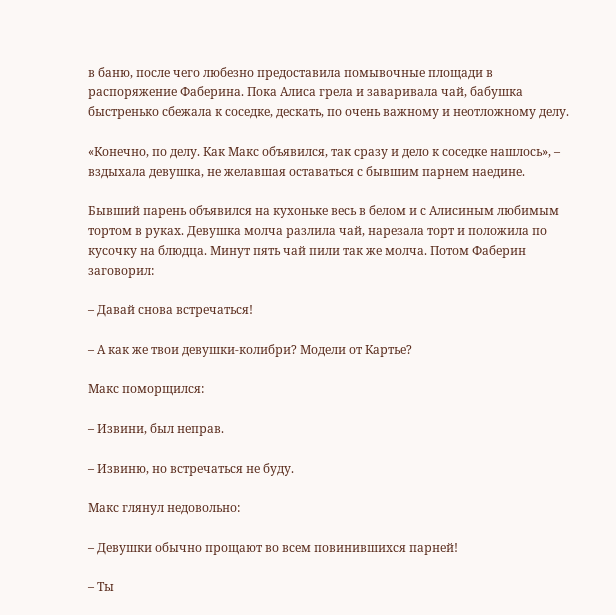в баню, после чего любезно предоставила помывочные площади в распоряжение Фаберина. Пока Алиса грела и заваривала чай, бабушка быстренько сбежала к соседке, дескать, по очень важному и неотложному делу.

«Конечно, по делу. Как Макс объявился, так сразу и дело к соседке нашлось», – вздыхала девушка, не желавшая оставаться с бывшим парнем наедине.

Бывший парень объявился на кухоньке весь в белом и с Алисиным любимым тортом в руках. Девушка молча разлила чай, нарезала торт и положила по кусочку на блюдца. Минут пять чай пили так же молча. Потом Фаберин заговорил:

– Давай снова встречаться!

– А как же твои девушки-колибри? Модели от Картье?

Макс поморщился:

– Извини, был неправ.

– Извиню, но встречаться не буду.

Макс глянул недовольно:

– Девушки обычно прощают во всем повинившихся парней!

– Ты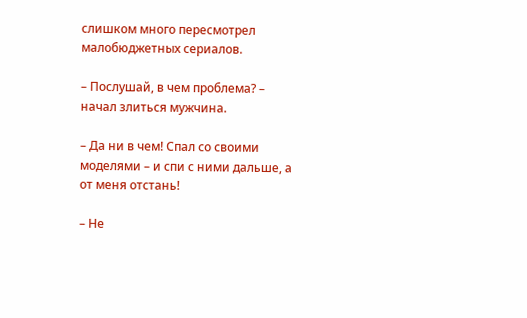слишком много пересмотрел малобюджетных сериалов.

– Послушай, в чем проблема? – начал злиться мужчина.

– Да ни в чем! Спал со своими моделями – и спи с ними дальше, а от меня отстань!

– Не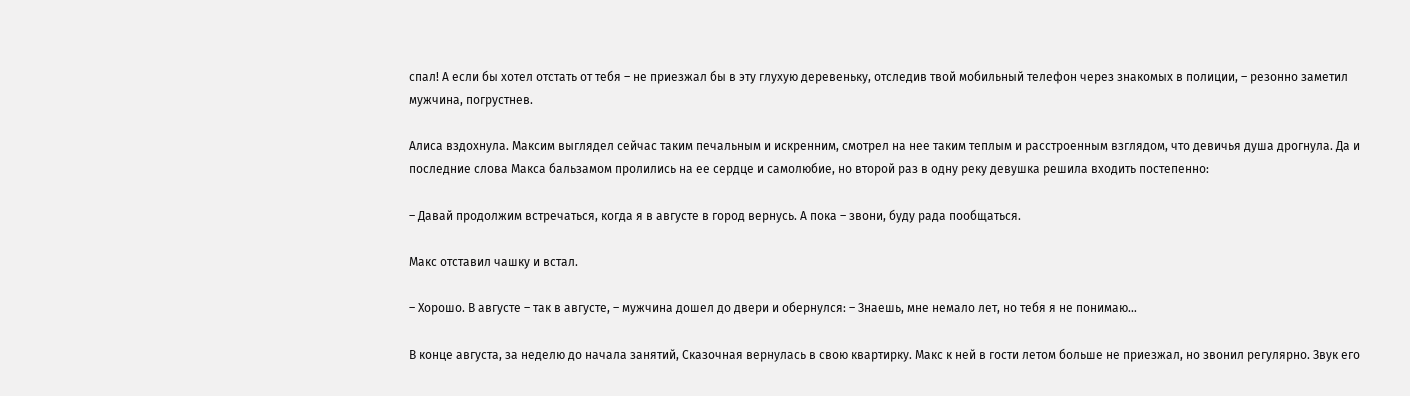спал! А если бы хотел отстать от тебя – не приезжал бы в эту глухую деревеньку, отследив твой мобильный телефон через знакомых в полиции, – резонно заметил мужчина, погрустнев.

Алиса вздохнула. Максим выглядел сейчас таким печальным и искренним, смотрел на нее таким теплым и расстроенным взглядом, что девичья душа дрогнула. Да и последние слова Макса бальзамом пролились на ее сердце и самолюбие, но второй раз в одну реку девушка решила входить постепенно:

– Давай продолжим встречаться, когда я в августе в город вернусь. А пока – звони, буду рада пообщаться.

Макс отставил чашку и встал.

– Хорошо. В августе – так в августе, – мужчина дошел до двери и обернулся: – Знаешь, мне немало лет, но тебя я не понимаю…

В конце августа, за неделю до начала занятий, Сказочная вернулась в свою квартирку. Макс к ней в гости летом больше не приезжал, но звонил регулярно. Звук его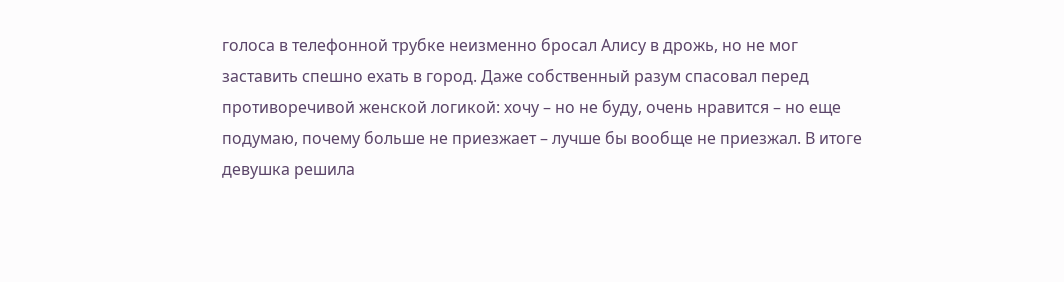голоса в телефонной трубке неизменно бросал Алису в дрожь, но не мог заставить спешно ехать в город. Даже собственный разум спасовал перед противоречивой женской логикой: хочу – но не буду, очень нравится – но еще подумаю, почему больше не приезжает – лучше бы вообще не приезжал. В итоге девушка решила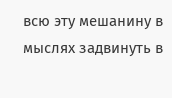всю эту мешанину в мыслях задвинуть в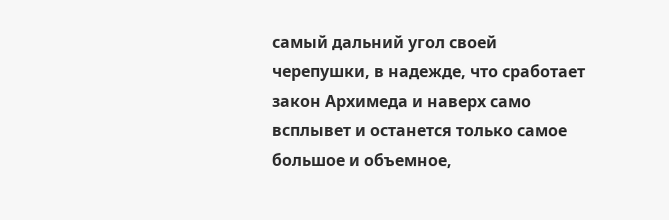самый дальний угол своей черепушки, в надежде, что сработает закон Архимеда и наверх само всплывет и останется только самое большое и объемное,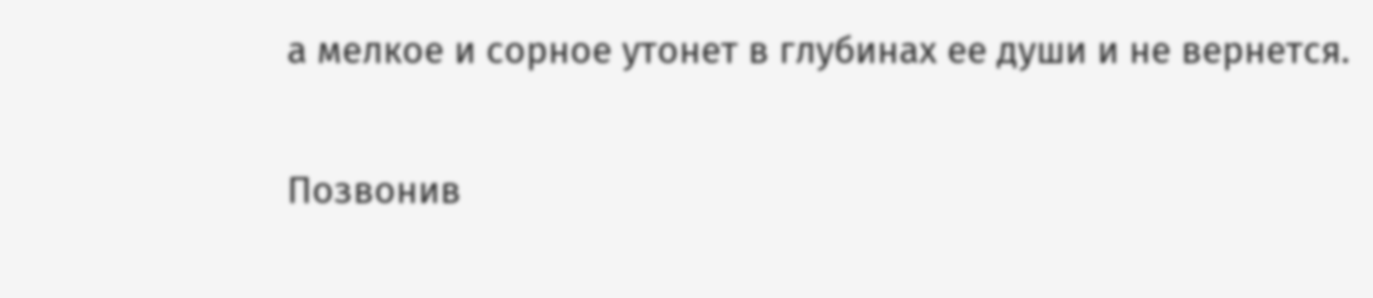а мелкое и сорное утонет в глубинах ее души и не вернется.

Позвонив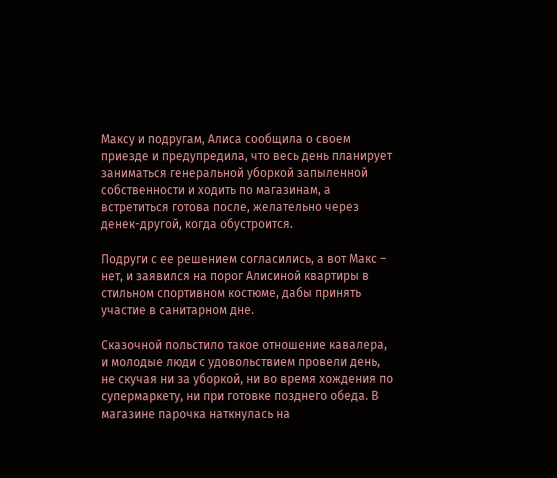Максу и подругам, Алиса сообщила о своем приезде и предупредила, что весь день планирует заниматься генеральной уборкой запыленной собственности и ходить по магазинам, а встретиться готова после, желательно через денек-другой, когда обустроится.

Подруги с ее решением согласились, а вот Макс – нет, и заявился на порог Алисиной квартиры в стильном спортивном костюме, дабы принять участие в санитарном дне.

Сказочной польстило такое отношение кавалера, и молодые люди с удовольствием провели день, не скучая ни за уборкой, ни во время хождения по супермаркету, ни при готовке позднего обеда. В магазине парочка наткнулась на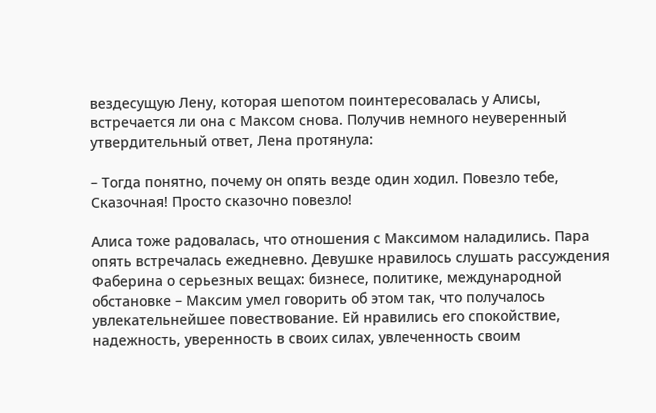вездесущую Лену, которая шепотом поинтересовалась у Алисы, встречается ли она с Максом снова. Получив немного неуверенный утвердительный ответ, Лена протянула:

– Тогда понятно, почему он опять везде один ходил. Повезло тебе, Сказочная! Просто сказочно повезло!

Алиса тоже радовалась, что отношения с Максимом наладились. Пара опять встречалась ежедневно. Девушке нравилось слушать рассуждения Фаберина о серьезных вещах: бизнесе, политике, международной обстановке – Максим умел говорить об этом так, что получалось увлекательнейшее повествование. Ей нравились его спокойствие, надежность, уверенность в своих силах, увлеченность своим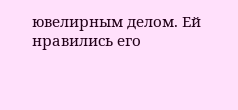ювелирным делом. Ей нравились его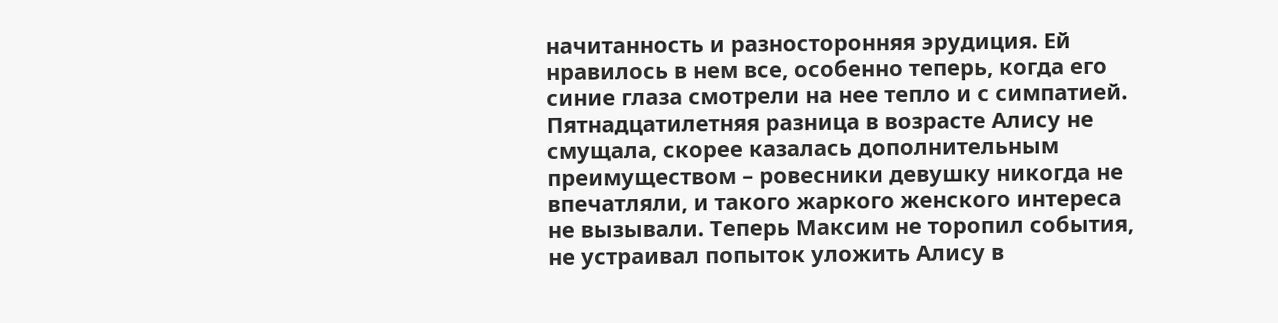начитанность и разносторонняя эрудиция. Ей нравилось в нем все, особенно теперь, когда его синие глаза смотрели на нее тепло и с симпатией. Пятнадцатилетняя разница в возрасте Алису не смущала, скорее казалась дополнительным преимуществом – ровесники девушку никогда не впечатляли, и такого жаркого женского интереса не вызывали. Теперь Максим не торопил события, не устраивал попыток уложить Алису в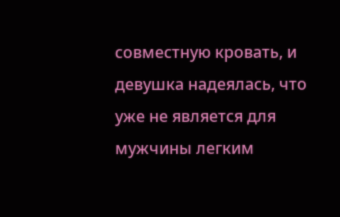совместную кровать, и девушка надеялась, что уже не является для мужчины легким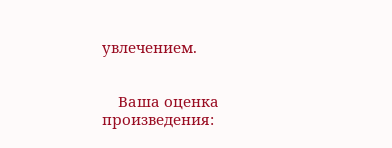увлечением.


    Ваша оценка произведения: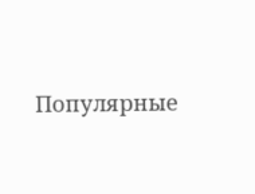Популярные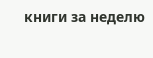книги за неделю